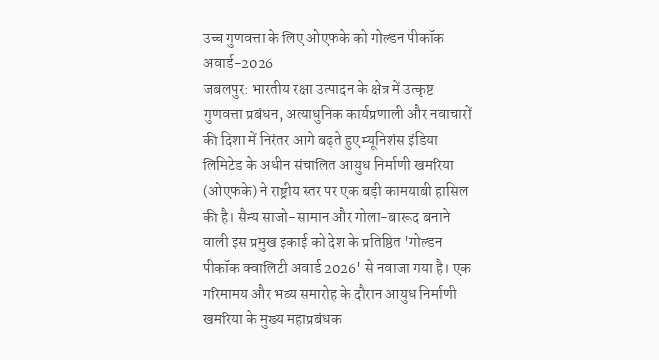उच्च गुणवत्ता के लिए ओएफके को गोल्डन पीकॉक अवार्ड-2026
जबलपुर: भारतीय रक्षा उत्पादन के क्षेत्र में उत्कृष्ट गुणवत्ता प्रबंधन, अत्याधुनिक कार्यप्रणाली और नवाचारों की दिशा में निरंतर आगे बढ़ते हुए म्यूनिशंस इंडिया लिमिटेड के अधीन संचालित आयुध निर्माणी खमरिया (ओएफके) ने राष्ट्रीय स्तर पर एक बड़ी कामयाबी हासिल की है। सैन्य साजो-सामान और गोला-बारूद बनाने वाली इस प्रमुख इकाई को देश के प्रतिष्ठित 'गोल्डन पीकॉक क्वालिटी अवार्ड 2026' से नवाजा गया है। एक गरिमामय और भव्य समारोह के दौरान आयुध निर्माणी खमरिया के मुख्य महाप्रबंधक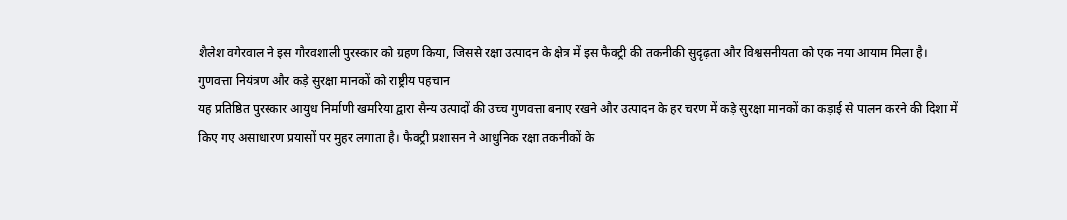शैलेश वगेरवाल ने इस गौरवशाली पुरस्कार को ग्रहण किया, जिससे रक्षा उत्पादन के क्षेत्र में इस फैक्ट्री की तकनीकी सुदृढ़ता और विश्वसनीयता को एक नया आयाम मिला है।
गुणवत्ता नियंत्रण और कड़े सुरक्षा मानकों को राष्ट्रीय पहचान
यह प्रतिष्ठित पुरस्कार आयुध निर्माणी खमरिया द्वारा सैन्य उत्पादों की उच्च गुणवत्ता बनाए रखने और उत्पादन के हर चरण में कड़े सुरक्षा मानकों का कड़ाई से पालन करने की दिशा में किए गए असाधारण प्रयासों पर मुहर लगाता है। फैक्ट्री प्रशासन ने आधुनिक रक्षा तकनीकों के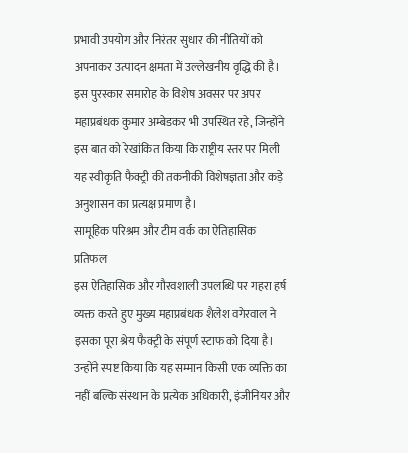प्रभावी उपयोग और निरंतर सुधार की नीतियों को अपनाकर उत्पादन क्षमता में उल्लेखनीय वृद्धि की है। इस पुरस्कार समारोह के विशेष अवसर पर अपर महाप्रबंधक कुमार अम्बेडकर भी उपस्थित रहे, जिन्होंने इस बात को रेखांकित किया कि राष्ट्रीय स्तर पर मिली यह स्वीकृति फैक्ट्री की तकनीकी विशेषज्ञता और कड़े अनुशासन का प्रत्यक्ष प्रमाण है।
सामूहिक परिश्रम और टीम वर्क का ऐतिहासिक प्रतिफल
इस ऐतिहासिक और गौरवशाली उपलब्धि पर गहरा हर्ष व्यक्त करते हुए मुख्य महाप्रबंधक शैलेश वगेरवाल ने इसका पूरा श्रेय फैक्ट्री के संपूर्ण स्टाफ को दिया है। उन्होंने स्पष्ट किया कि यह सम्मान किसी एक व्यक्ति का नहीं बल्कि संस्थान के प्रत्येक अधिकारी, इंजीनियर और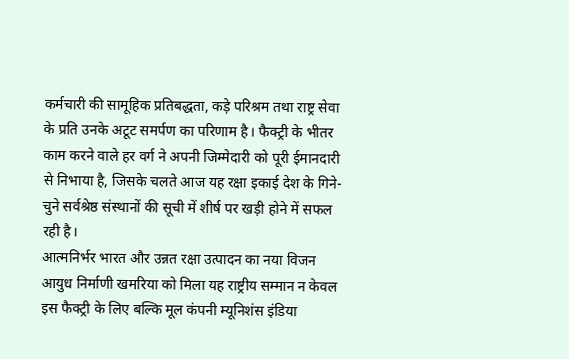कर्मचारी की सामूहिक प्रतिबद्धता, कड़े परिश्रम तथा राष्ट्र सेवा के प्रति उनके अटूट समर्पण का परिणाम है। फैक्ट्री के भीतर काम करने वाले हर वर्ग ने अपनी जिम्मेदारी को पूरी ईमानदारी से निभाया है, जिसके चलते आज यह रक्षा इकाई देश के गिने-चुने सर्वश्रेष्ठ संस्थानों की सूची में शीर्ष पर खड़ी होने में सफल रही है।
आत्मनिर्भर भारत और उन्नत रक्षा उत्पादन का नया विजन
आयुध निर्माणी खमरिया को मिला यह राष्ट्रीय सम्मान न केवल इस फैक्ट्री के लिए बल्कि मूल कंपनी म्यूनिशंस इंडिया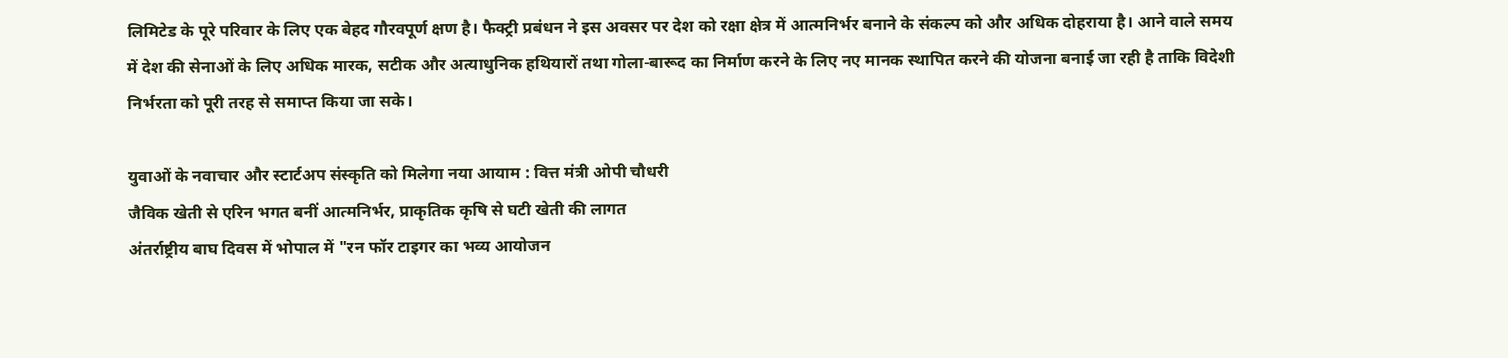लिमिटेड के पूरे परिवार के लिए एक बेहद गौरवपूर्ण क्षण है। फैक्ट्री प्रबंधन ने इस अवसर पर देश को रक्षा क्षेत्र में आत्मनिर्भर बनाने के संकल्प को और अधिक दोहराया है। आने वाले समय में देश की सेनाओं के लिए अधिक मारक, सटीक और अत्याधुनिक हथियारों तथा गोला-बारूद का निर्माण करने के लिए नए मानक स्थापित करने की योजना बनाई जा रही है ताकि विदेशी निर्भरता को पूरी तरह से समाप्त किया जा सके।

युवाओं के नवाचार और स्टार्टअप संस्कृति को मिलेगा नया आयाम : वित्त मंत्री ओपी चौधरी
जैविक खेती से एरिन भगत बनीं आत्मनिर्भर, प्राकृतिक कृषि से घटी खेती की लागत
अंतर्राष्ट्रीय बाघ दिवस में भोपाल में "रन फॉर टाइगर का भव्य आयोजन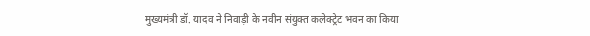मुख्यमंत्री डॉ. यादव ने निवाड़ी के नवीन संयुक्त कलेक्ट्रेट भवन का किया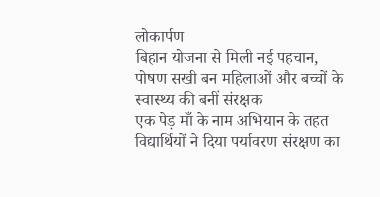लोकार्पण
बिहान योजना से मिली नई पहचान, पोषण सखी बन महिलाओं और बच्चों के स्वास्थ्य की बनीं संरक्षक
एक पेड़ माँ के नाम अभियान के तहत विद्यार्थियों ने दिया पर्यावरण संरक्षण का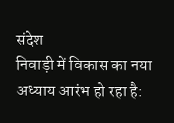संदेश
निवाड़ी में विकास का नया अध्याय आरंभ हो रहा है: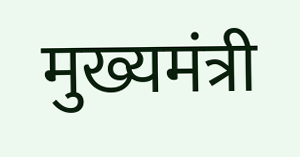मुख्यमंत्री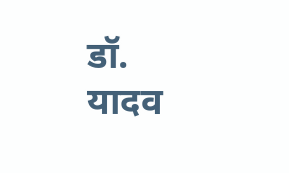डॉ. यादव